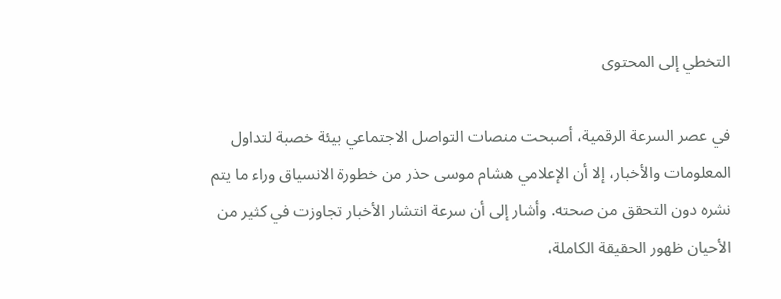التخطي إلى المحتوى

في عصر السرعة الرقمية، أصبحت منصات التواصل الاجتماعي بيئة خصبة لتداول المعلومات والأخبار، إلا أن الإعلامي هشام موسى حذر من خطورة الانسياق وراء ما يتم نشره دون التحقق من صحته. وأشار إلى أن سرعة انتشار الأخبار تجاوزت في كثير من الأحيان ظهور الحقيقة الكاملة،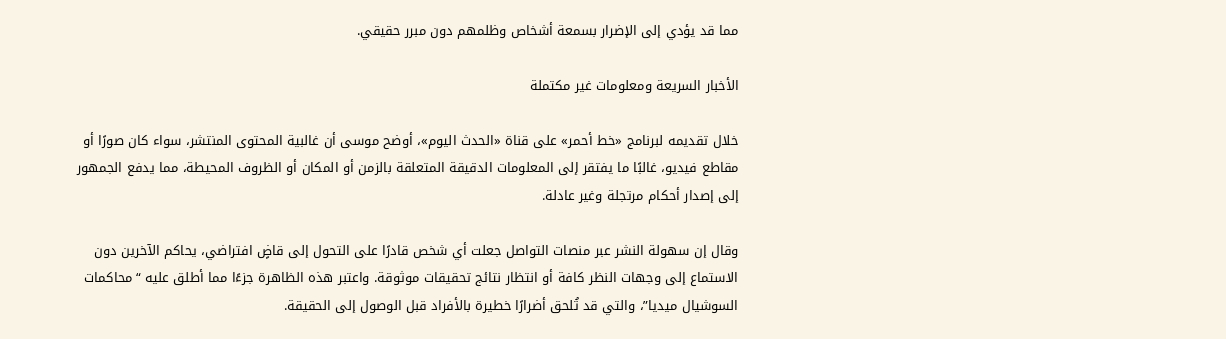مما قد يؤدي إلى الإضرار بسمعة أشخاص وظلمهم دون مبرر حقيقي.

الأخبار السريعة ومعلومات غير مكتملة

خلال تقديمه لبرنامج «خط أحمر» على قناة «الحدث اليوم»، أوضح موسى أن غالبية المحتوى المنتشر، سواء كان صورًا أو مقاطع فيديو، غالبًا ما يفتقر إلى المعلومات الدقيقة المتعلقة بالزمن أو المكان أو الظروف المحيطة، مما يدفع الجمهور إلى إصدار أحكام مرتجلة وغير عادلة.

وقال إن سهولة النشر عبر منصات التواصل جعلت أي شخص قادرًا على التحول إلى قاضٍ افتراضي، يحاكم الآخرين دون الاستماع إلى وجهات النظر كافة أو انتظار نتائج تحقيقات موثوقة. واعتبر هذه الظاهرة جزءًا مما أطلق عليه “محاكمات السوشيال ميديا”، والتي قد تُلحق أضرارًا خطيرة بالأفراد قبل الوصول إلى الحقيقة.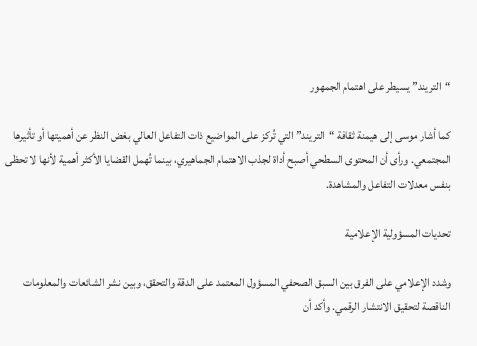“التريند” يسيطر على اهتمام الجمهور

كما أشار موسى إلى هيمنة ثقافة “التريند” التي تُركز على المواضيع ذات التفاعل العالي بغض النظر عن أهميتها أو تأثيرها المجتمعي. ورأى أن المحتوى السطحي أصبح أداة لجذب الاهتمام الجماهيري، بينما تُهمل القضايا الأكثر أهمية لأنها لا تحظى بنفس معدلات التفاعل والمشاهدة.

تحديات المسؤولية الإعلامية

وشدد الإعلامي على الفرق بين السبق الصحفي المسؤول المعتمد على الدقة والتحقق، وبين نشر الشائعات والمعلومات الناقصة لتحقيق الانتشار الرقمي. وأكد أن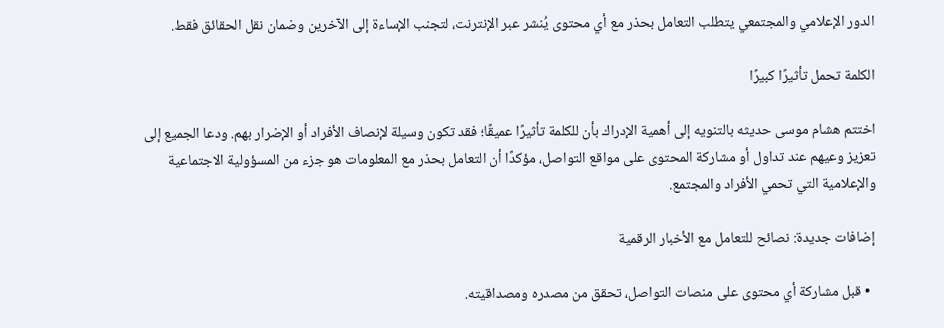الدور الإعلامي والمجتمعي يتطلب التعامل بحذر مع أي محتوى يُنشر عبر الإنترنت، لتجنب الإساءة إلى الآخرين وضمان نقل الحقائق فقط.

الكلمة تحمل تأثيرًا كبيرًا

اختتم هشام موسى حديثه بالتنويه إلى أهمية الإدراك بأن للكلمة تأثيرًا عميقًا؛ فقد تكون وسيلة لإنصاف الأفراد أو الإضرار بهم. ودعا الجميع إلى تعزيز وعيهم عند تداول أو مشاركة المحتوى على مواقع التواصل، مؤكدًا أن التعامل بحذر مع المعلومات هو جزء من المسؤولية الاجتماعية والإعلامية التي تحمي الأفراد والمجتمع.

إضافات جديدة: نصائح للتعامل مع الأخبار الرقمية

  • قبل مشاركة أي محتوى على منصات التواصل، تحقق من مصدره ومصداقيته.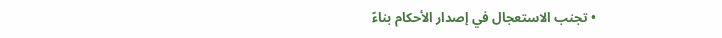• تجنب الاستعجال في إصدار الأحكام بناءً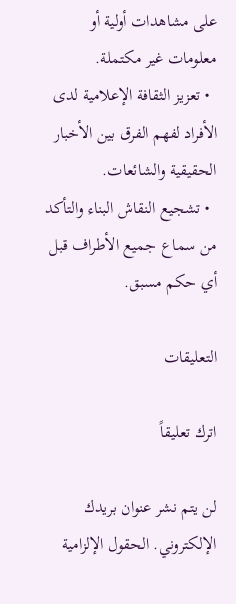على مشاهدات أولية أو معلومات غير مكتملة.
  • تعزيز الثقافة الإعلامية لدى الأفراد لفهم الفرق بين الأخبار الحقيقية والشائعات.
  • تشجيع النقاش البناء والتأكد من سماع جميع الأطراف قبل أي حكم مسبق.

التعليقات

اترك تعليقاً

لن يتم نشر عنوان بريدك الإلكتروني. الحقول الإلزامية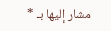مشار إليها بـ *